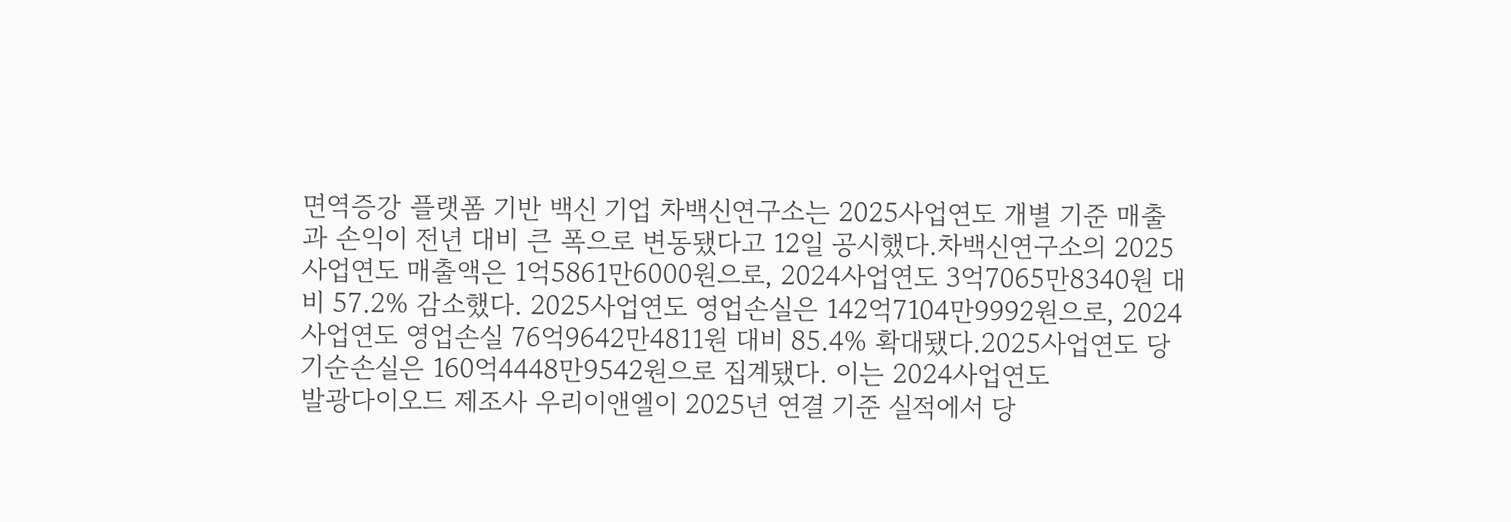면역증강 플랫폼 기반 백신 기업 차백신연구소는 2025사업연도 개별 기준 매출과 손익이 전년 대비 큰 폭으로 변동됐다고 12일 공시했다.차백신연구소의 2025사업연도 매출액은 1억5861만6000원으로, 2024사업연도 3억7065만8340원 대비 57.2% 감소했다. 2025사업연도 영업손실은 142억7104만9992원으로, 2024사업연도 영업손실 76억9642만4811원 대비 85.4% 확대됐다.2025사업연도 당기순손실은 160억4448만9542원으로 집계됐다. 이는 2024사업연도
발광다이오드 제조사 우리이앤엘이 2025년 연결 기준 실적에서 당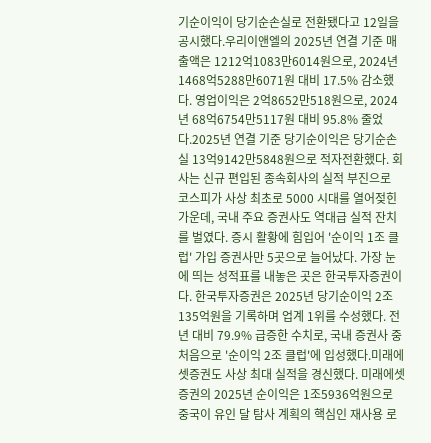기순이익이 당기순손실로 전환됐다고 12일을 공시했다.우리이앤엘의 2025년 연결 기준 매출액은 1212억1083만6014원으로, 2024년 1468억5288만6071원 대비 17.5% 감소했다. 영업이익은 2억8652만518원으로, 2024년 68억6754만5117원 대비 95.8% 줄었다.2025년 연결 기준 당기순이익은 당기순손실 13억9142만5848원으로 적자전환했다. 회사는 신규 편입된 종속회사의 실적 부진으로
코스피가 사상 최초로 5000 시대를 열어젖힌 가운데, 국내 주요 증권사도 역대급 실적 잔치를 벌였다. 증시 활황에 힘입어 '순이익 1조 클럽' 가입 증권사만 5곳으로 늘어났다. 가장 눈에 띄는 성적표를 내놓은 곳은 한국투자증권이다. 한국투자증권은 2025년 당기순이익 2조135억원을 기록하며 업계 1위를 수성했다. 전년 대비 79.9% 급증한 수치로, 국내 증권사 중 처음으로 '순이익 2조 클럽'에 입성했다.미래에셋증권도 사상 최대 실적을 경신했다. 미래에셋증권의 2025년 순이익은 1조5936억원으로
중국이 유인 달 탐사 계획의 핵심인 재사용 로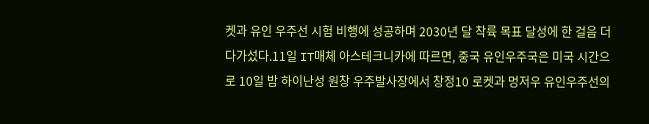켓과 유인 우주선 시험 비행에 성공하며 2030년 달 착륙 목표 달성에 한 걸음 더 다가섰다.11일 IT매체 아스테크니카에 따르면, 중국 유인우주국은 미국 시간으로 10일 밤 하이난성 원창 우주발사장에서 창정10 로켓과 멍저우 유인우주선의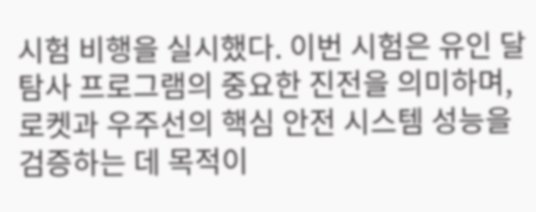시험 비행을 실시했다. 이번 시험은 유인 달 탐사 프로그램의 중요한 진전을 의미하며, 로켓과 우주선의 핵심 안전 시스템 성능을 검증하는 데 목적이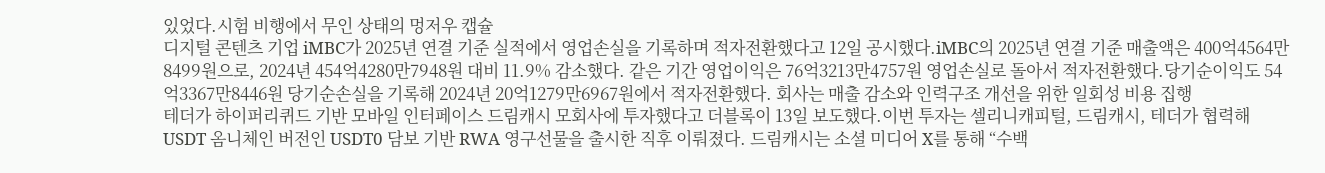있었다.시험 비행에서 무인 상태의 멍저우 캡슐
디지털 콘텐츠 기업 iMBC가 2025년 연결 기준 실적에서 영업손실을 기록하며 적자전환했다고 12일 공시했다.iMBC의 2025년 연결 기준 매출액은 400억4564만8499원으로, 2024년 454억4280만7948원 대비 11.9% 감소했다. 같은 기간 영업이익은 76억3213만4757원 영업손실로 돌아서 적자전환했다.당기순이익도 54억3367만8446원 당기순손실을 기록해 2024년 20억1279만6967원에서 적자전환했다. 회사는 매출 감소와 인력구조 개선을 위한 일회성 비용 집행
테더가 하이퍼리퀴드 기반 모바일 인터페이스 드림캐시 모회사에 투자했다고 더블록이 13일 보도했다.이번 투자는 셀리니캐피털, 드림캐시, 테더가 협력해 USDT 옴니체인 버전인 USDT0 담보 기반 RWA 영구선물을 출시한 직후 이뤄졌다. 드림캐시는 소셜 미디어 X를 통해 “수백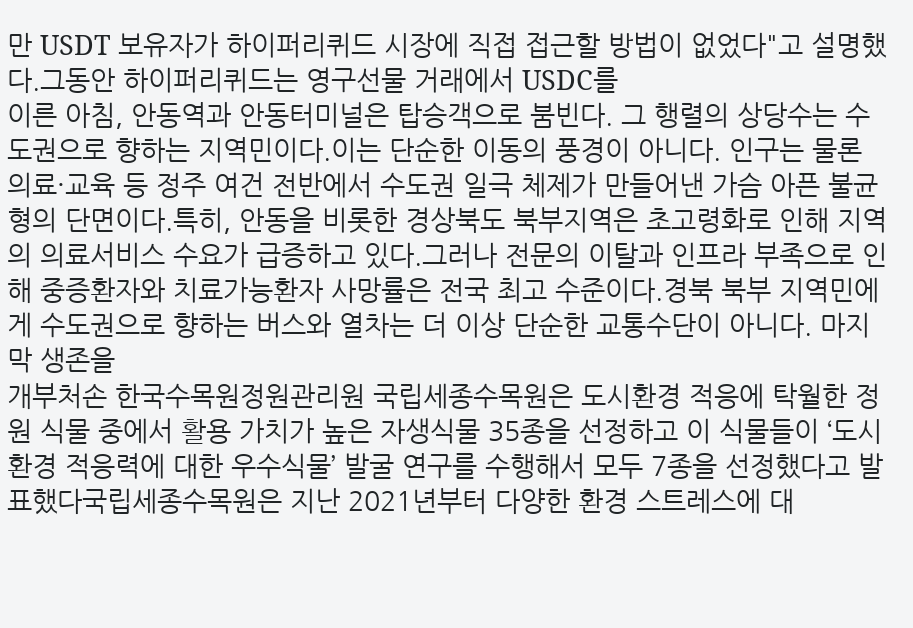만 USDT 보유자가 하이퍼리퀴드 시장에 직접 접근할 방법이 없었다"고 설명했다.그동안 하이퍼리퀴드는 영구선물 거래에서 USDC를
이른 아침, 안동역과 안동터미널은 탑승객으로 붐빈다. 그 행렬의 상당수는 수도권으로 향하는 지역민이다.이는 단순한 이동의 풍경이 아니다. 인구는 물론 의료·교육 등 정주 여건 전반에서 수도권 일극 체제가 만들어낸 가슴 아픈 불균형의 단면이다.특히, 안동을 비롯한 경상북도 북부지역은 초고령화로 인해 지역의 의료서비스 수요가 급증하고 있다.그러나 전문의 이탈과 인프라 부족으로 인해 중증환자와 치료가능환자 사망률은 전국 최고 수준이다.경북 북부 지역민에게 수도권으로 향하는 버스와 열차는 더 이상 단순한 교통수단이 아니다. 마지막 생존을
개부처손 한국수목원정원관리원 국립세종수목원은 도시환경 적응에 탁월한 정원 식물 중에서 활용 가치가 높은 자생식물 35종을 선정하고 이 식물들이 ‘도시환경 적응력에 대한 우수식물’ 발굴 연구를 수행해서 모두 7종을 선정했다고 발표했다국립세종수목원은 지난 2021년부터 다양한 환경 스트레스에 대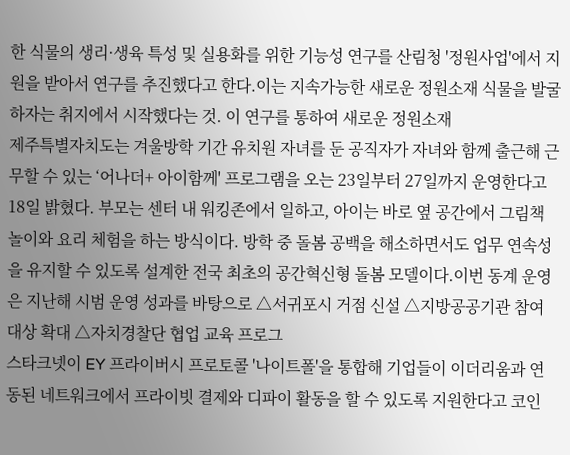한 식물의 생리·생육 특성 및 실용화를 위한 기능성 연구를 산림청 '정원사업'에서 지원을 받아서 연구를 추진했다고 한다.이는 지속가능한 새로운 정원소재 식물을 발굴하자는 취지에서 시작했다는 것. 이 연구를 통하여 새로운 정원소재
제주특별자치도는 겨울방학 기간 유치원 자녀를 둔 공직자가 자녀와 함께 출근해 근무할 수 있는 ‘어나더+ 아이함께' 프로그램을 오는 23일부터 27일까지 운영한다고 18일 밝혔다. 부모는 센터 내 워킹존에서 일하고, 아이는 바로 옆 공간에서 그림책 놀이와 요리 체험을 하는 방식이다. 방학 중 돌봄 공백을 해소하면서도 업무 연속성을 유지할 수 있도록 설계한 전국 최초의 공간혁신형 돌봄 모델이다.이번 동계 운영은 지난해 시범 운영 성과를 바탕으로 △서귀포시 거점 신설 △지방공공기관 참여 대상 확대 △자치경찰단 협업 교육 프로그
스타크넷이 EY 프라이버시 프로토콜 '나이트폴'을 통합해 기업들이 이더리움과 연동된 네트워크에서 프라이빗 결제와 디파이 활동을 할 수 있도록 지원한다고 코인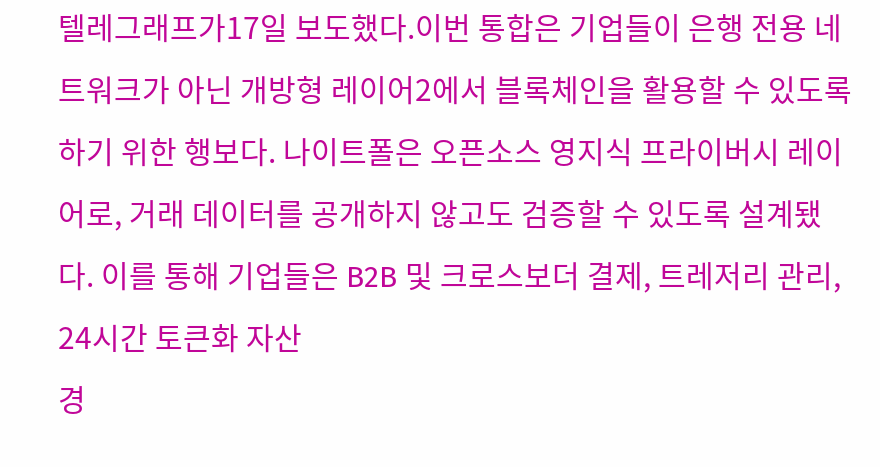텔레그래프가17일 보도했다.이번 통합은 기업들이 은행 전용 네트워크가 아닌 개방형 레이어2에서 블록체인을 활용할 수 있도록 하기 위한 행보다. 나이트폴은 오픈소스 영지식 프라이버시 레이어로, 거래 데이터를 공개하지 않고도 검증할 수 있도록 설계됐다. 이를 통해 기업들은 B2B 및 크로스보더 결제, 트레저리 관리, 24시간 토큰화 자산
경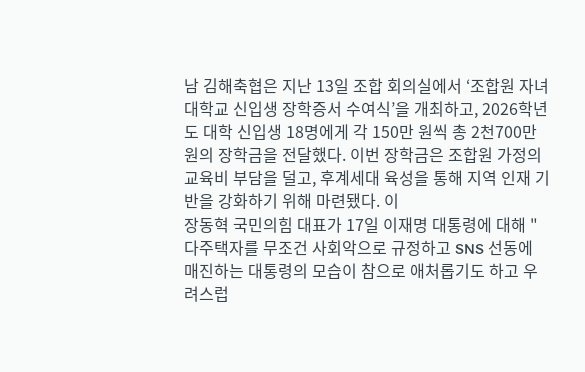남 김해축협은 지난 13일 조합 회의실에서 ‘조합원 자녀 대학교 신입생 장학증서 수여식’을 개최하고, 2026학년도 대학 신입생 18명에게 각 150만 원씩 총 2천700만 원의 장학금을 전달했다. 이번 장학금은 조합원 가정의 교육비 부담을 덜고, 후계세대 육성을 통해 지역 인재 기반을 강화하기 위해 마련됐다. 이
장동혁 국민의힘 대표가 17일 이재명 대통령에 대해 "다주택자를 무조건 사회악으로 규정하고 SNS 선동에 매진하는 대통령의 모습이 참으로 애처롭기도 하고 우려스럽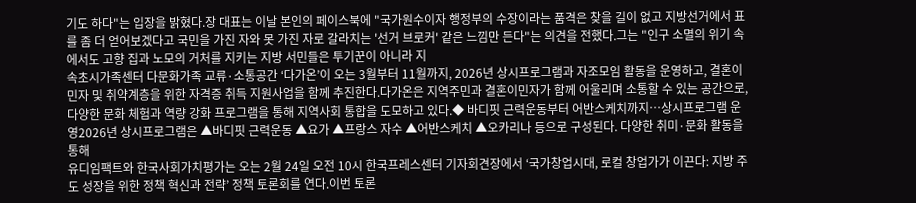기도 하다"는 입장을 밝혔다.장 대표는 이날 본인의 페이스북에 "국가원수이자 행정부의 수장이라는 품격은 찾을 길이 없고 지방선거에서 표를 좀 더 얻어보겠다고 국민을 가진 자와 못 가진 자로 갈라치는 '선거 브로커' 같은 느낌만 든다"는 의견을 전했다.그는 "인구 소멸의 위기 속에서도 고향 집과 노모의 거처를 지키는 지방 서민들은 투기꾼이 아니라 지
속초시가족센터 다문화가족 교류·소통공간 ‘다가온’이 오는 3월부터 11월까지, 2026년 상시프로그램과 자조모임 활동을 운영하고, 결혼이민자 및 취약계층을 위한 자격증 취득 지원사업을 함께 추진한다.다가온은 지역주민과 결혼이민자가 함께 어울리며 소통할 수 있는 공간으로, 다양한 문화 체험과 역량 강화 프로그램을 통해 지역사회 통합을 도모하고 있다.◆ 바디핏 근력운동부터 어반스케치까지…상시프로그램 운영2026년 상시프로그램은 ▲바디핏 근력운동 ▲요가 ▲프랑스 자수 ▲어반스케치 ▲오카리나 등으로 구성된다. 다양한 취미·문화 활동을 통해
유디임팩트와 한국사회가치평가는 오는 2월 24일 오전 10시 한국프레스센터 기자회견장에서 ‘국가창업시대, 로컬 창업가가 이끈다: 지방 주도 성장을 위한 정책 혁신과 전략’ 정책 토론회를 연다.이번 토론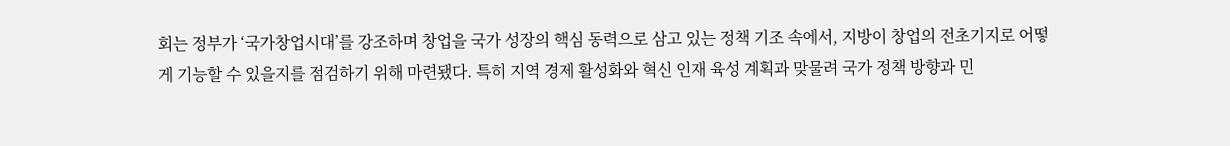회는 정부가 ‘국가창업시대’를 강조하며 창업을 국가 성장의 핵심 동력으로 삼고 있는 정책 기조 속에서, 지방이 창업의 전초기지로 어떻게 기능할 수 있을지를 점검하기 위해 마련됐다. 특히 지역 경제 활성화와 혁신 인재 육성 계획과 맞물려 국가 정책 방향과 민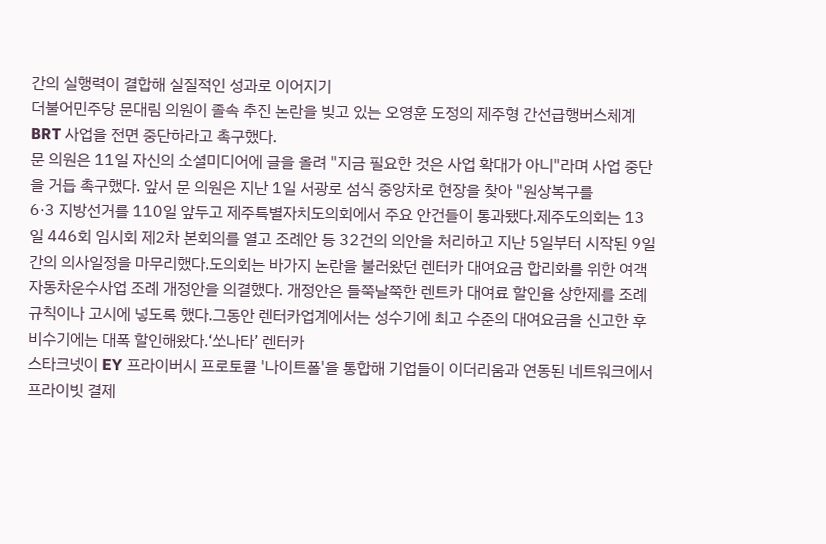간의 실행력이 결합해 실질적인 성과로 이어지기
더불어민주당 문대림 의원이 졸속 추진 논란을 빚고 있는 오영훈 도정의 제주형 간선급행버스체계 BRT 사업을 전면 중단하라고 촉구했다.
문 의원은 11일 자신의 소셜미디어에 글을 올려 "지금 필요한 것은 사업 확대가 아니"라며 사업 중단을 거듭 촉구했다. 앞서 문 의원은 지난 1일 서광로 섬식 중앙차로 현장을 찾아 "원상복구를
6·3 지방선거를 110일 앞두고 제주특별자치도의회에서 주요 안건들이 통과됐다.제주도의회는 13일 446회 임시회 제2차 본회의를 열고 조례안 등 32건의 의안을 처리하고 지난 5일부터 시작된 9일간의 의사일정을 마무리했다.도의회는 바가지 논란을 불러왔던 렌터카 대여요금 합리화를 위한 여객자동차운수사업 조례 개정안을 의결했다. 개정안은 들쭉날쭉한 렌트카 대여료 할인율 상한제를 조례 규칙이나 고시에 넣도록 했다.그동안 렌터카업계에서는 성수기에 최고 수준의 대여요금을 신고한 후 비수기에는 대폭 할인해왔다.‘쏘나타’ 렌터카
스타크넷이 EY 프라이버시 프로토콜 '나이트폴'을 통합해 기업들이 이더리움과 연동된 네트워크에서 프라이빗 결제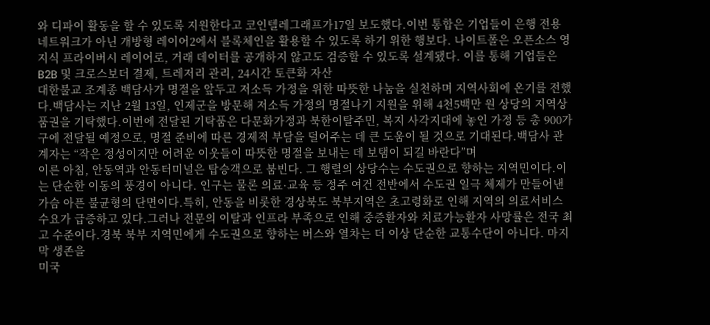와 디파이 활동을 할 수 있도록 지원한다고 코인텔레그래프가17일 보도했다.이번 통합은 기업들이 은행 전용 네트워크가 아닌 개방형 레이어2에서 블록체인을 활용할 수 있도록 하기 위한 행보다. 나이트폴은 오픈소스 영지식 프라이버시 레이어로, 거래 데이터를 공개하지 않고도 검증할 수 있도록 설계됐다. 이를 통해 기업들은 B2B 및 크로스보더 결제, 트레저리 관리, 24시간 토큰화 자산
대한불교 조계종 백담사가 명절을 앞두고 저소득 가정을 위한 따뜻한 나눔을 실천하며 지역사회에 온기를 전했다.백담사는 지난 2월 13일, 인제군을 방문해 저소득 가정의 명절나기 지원을 위해 4천5백만 원 상당의 지역상품권을 기탁했다.이번에 전달된 기탁품은 다문화가정과 북한이탈주민, 복지 사각지대에 놓인 가정 등 총 900가구에 전달될 예정으로, 명절 준비에 따른 경제적 부담을 덜어주는 데 큰 도움이 될 것으로 기대된다.백담사 관계자는 “작은 정성이지만 어려운 이웃들이 따뜻한 명절을 보내는 데 보탬이 되길 바란다”며
이른 아침, 안동역과 안동터미널은 탑승객으로 붐빈다. 그 행렬의 상당수는 수도권으로 향하는 지역민이다.이는 단순한 이동의 풍경이 아니다. 인구는 물론 의료·교육 등 정주 여건 전반에서 수도권 일극 체제가 만들어낸 가슴 아픈 불균형의 단면이다.특히, 안동을 비롯한 경상북도 북부지역은 초고령화로 인해 지역의 의료서비스 수요가 급증하고 있다.그러나 전문의 이탈과 인프라 부족으로 인해 중증환자와 치료가능환자 사망률은 전국 최고 수준이다.경북 북부 지역민에게 수도권으로 향하는 버스와 열차는 더 이상 단순한 교통수단이 아니다. 마지막 생존을
미국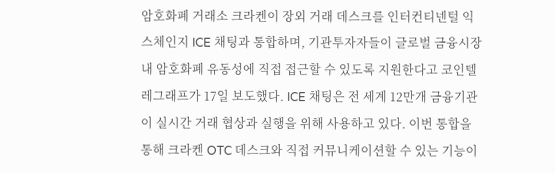암호화폐 거래소 크라켄이 장외 거래 데스크를 인터컨티넨털 익스체인지 ICE 채팅과 통합하며, 기관투자자들이 글로벌 금융시장 내 암호화폐 유동성에 직접 접근할 수 있도록 지원한다고 코인텔레그래프가 17일 보도했다. ICE 채팅은 전 세계 12만개 금융기관이 실시간 거래 협상과 실행을 위해 사용하고 있다. 이번 통합을 통해 크라켄 OTC 데스크와 직접 커뮤니케이션할 수 있는 기능이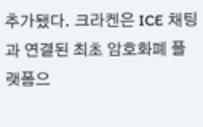추가됐다. 크라켄은 ICE 채팅과 연결된 최초 암호화폐 플랫폼으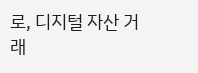로, 디지털 자산 거래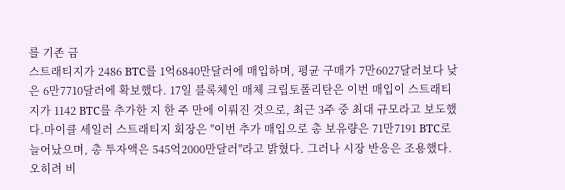를 기존 금
스트래티지가 2486 BTC를 1억6840만달러에 매입하며, 평균 구매가 7만6027달러보다 낮은 6만7710달러에 확보했다. 17일 블록체인 매체 크립토폴리탄은 이번 매입이 스트래티지가 1142 BTC를 추가한 지 한 주 만에 이뤄진 것으로, 최근 3주 중 최대 규모라고 보도했다.마이클 세일러 스트래티지 회장은 "이번 추가 매입으로 총 보유량은 71만7191 BTC로 늘어났으며, 총 투자액은 545억2000만달러"라고 밝혔다. 그러나 시장 반응은 조용했다. 오히려 비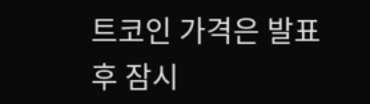트코인 가격은 발표 후 잠시